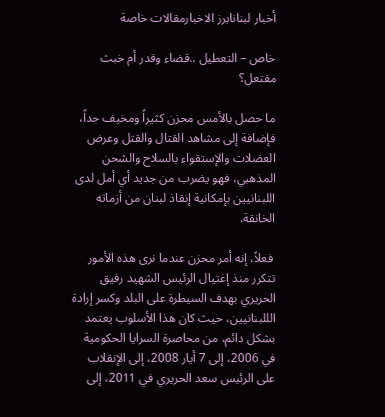أخبار لبنانابرز الاخبارمقالات خاصة

خاص – التعطيل ..قضاء وقدر أم خبث مفتعل؟

ما حصل بالأمس محزن كثيراً ومخيف جداً، فإضافة إلى مشاهد القتال والقتل وعرض العضلات والإستقواء بالسلاح والشحن المذهبي، فهو يضرب من جديد أي أمل لدى اللبنانيين بإمكانية إنقاذ لبنان من أزماته الخانقة.

 فعلاً، إنه أمر محزن عندما نرى هذه الأمور تتكرر منذ إغتيال الرئيس الشهيد رفيق الحريري بهدف السيطرة على البلد وكسر إرادة الللبنانيين، حيث كان هذا الأسلوب يعتمد بشكل دائم، من محاصرة السرايا الحكومية في 2006، إلى 7 أيار 2008، إلى الإنقلاب على الرئيس سعد الحريري في 2011، إلى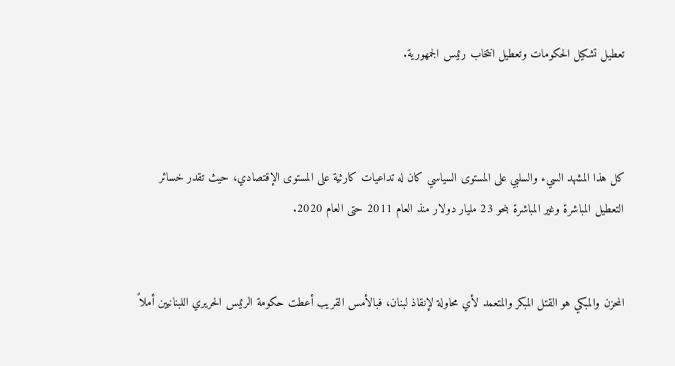تعطيل تشكيل الحكومات وتعطيل انتخاب رئيس الجمهورية.



كل هذا المشهد السيء والسلبي على المستوى السياسي كان له تداعيات كارثية على المستوى الإقتصادي، حيث تقدر خسائر التعطيل المباشرة وغير المباشرة بنحو 23 مليار دولار منذ العام 2011 حتى العام 2020.


المحزن والمبكي هو القتل المبكر والمتعمد لأي محاولة لإنقاذ لبنان، فبالأمس القريب أعطت حكومة الرئيس الحريري اللبنانيين أملاً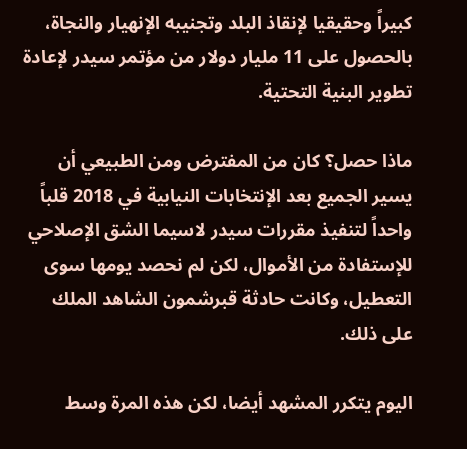كبيراً وحقيقيا لإنقاذ البلد وتجنيبه الإنهيار والنجاة، بالحصول على 11 مليار دولار من مؤتمر سيدر لإعادة تطوير البنية التحتية.

ماذا حصل؟ كان من المفترض ومن الطبيعي أن يسير الجميع بعد الإنتخابات النيابية في 2018 قلباً واحداً لتنفيذ مقررات سيدر لاسيما الشق الإصلاحي للإستفادة من الأموال، لكن لم نحصد يومها سوى التعطيل، وكانت حادثة قبرشمون الشاهد الملك على ذلك.

اليوم يتكرر المشهد أيضا، لكن هذه المرة وسط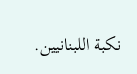نكبة اللبنانيين.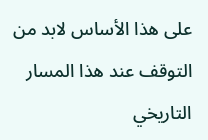على هذا الأساس لابد من التوقف عند هذا المسار التاريخي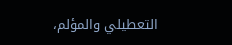التعطيلي والمؤلم،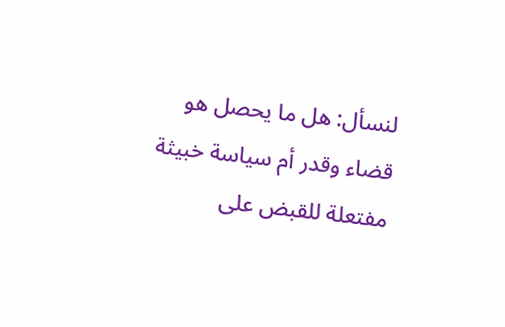لنسأل: هل ما يحصل هو قضاء وقدر أم سياسة خبيثة مفتعلة للقبض على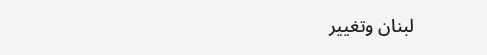لبنان وتغيير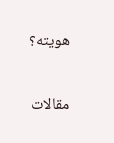هويته؟

مقالات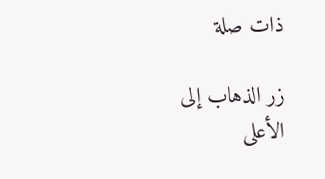ذات صلة

زر الذهاب إلى الأعلى